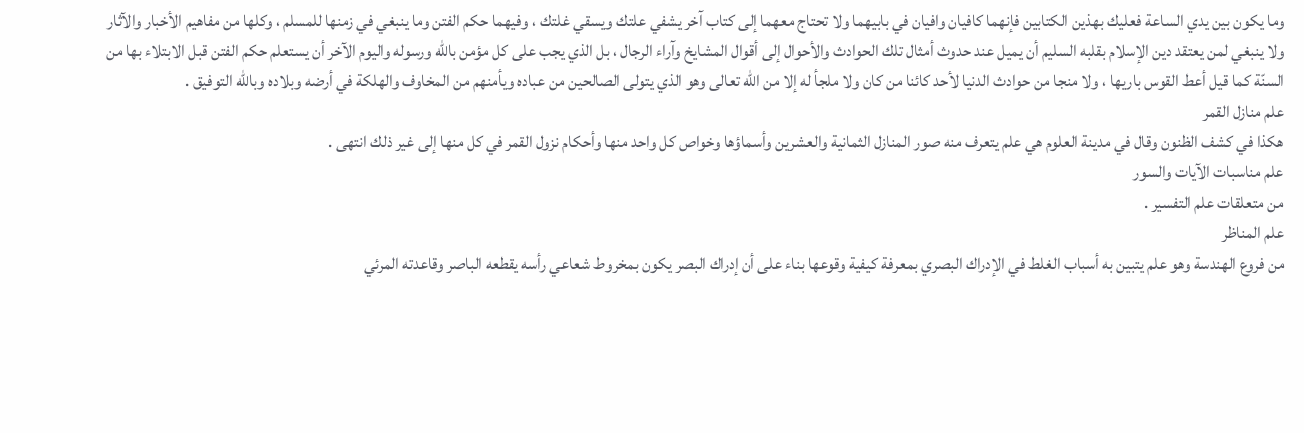وما يكون بين يدي الساعة فعليك بهذين الكتابين فإنهما كافيان وافيان في بابيهما ولا تحتاج معهما إلى كتاب آخر يشفي علتك ويسقي غلتك ، وفيهما حكم الفتن وما ينبغي في زمنها للمسلم ، وكلها من مفاهيم الأخبار والآثار ولا ينبغي لمن يعتقد دين الإسلام بقلبه السليم أن يميل عند حدوث أمثال تلك الحوادث والأحوال إلى أقوال المشايخ وآراء الرجال ، بل الذي يجب على كل مؤمن باللّه ورسوله واليوم الآخر أن يستعلم حكم الفتن قبل الابتلاء بها من السنّة كما قيل أعط القوس باريها ، ولا منجا من حوادث الدنيا لأحد كائنا من كان ولا ملجأ له إلا من اللّه تعالى وهو الذي يتولى الصالحين من عباده ويأمنهم من المخاوف والهلكة في أرضه وبلاده وباللّه التوفيق .
علم منازل القمر
هكذا في كشف الظنون وقال في مدينة العلوم هي علم يتعرف منه صور المنازل الثمانية والعشرين وأسماؤها وخواص كل واحد منها وأحكام نزول القمر في كل منها إلى غير ذلك انتهى .
علم مناسبات الآيات والسور
من متعلقات علم التفسير .
علم المناظر
من فروع الهندسة وهو علم يتبين به أسباب الغلط في الإدراك البصري بمعرفة كيفية وقوعها بناء على أن إدراك البصر يكون بمخروط شعاعي رأسه يقطعه الباصر وقاعدته المرئي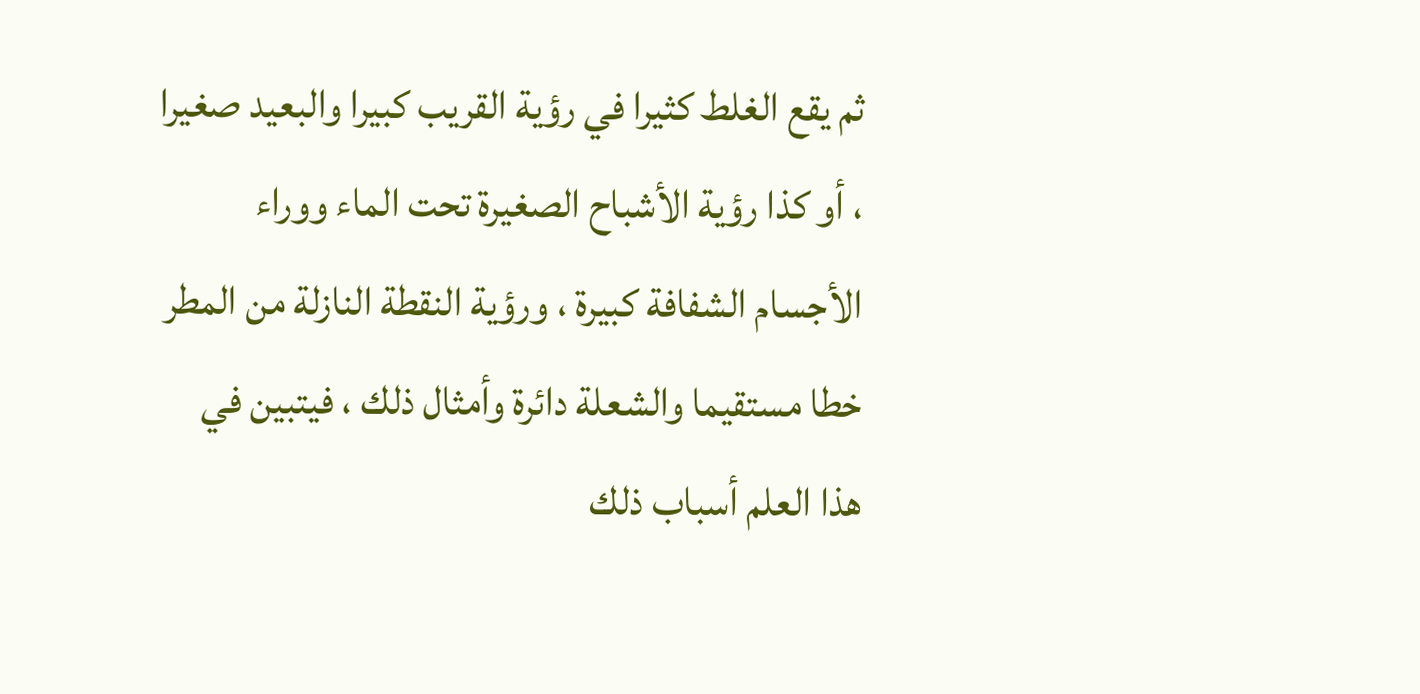ثم يقع الغلط كثيرا في رؤية القريب كبيرا والبعيد صغيرا ، أو كذا رؤية الأشباح الصغيرة تحت الماء ووراء الأجسام الشفافة كبيرة ، ورؤية النقطة النازلة من المطر خطا مستقيما والشعلة دائرة وأمثال ذلك ، فيتبين في هذا العلم أسباب ذلك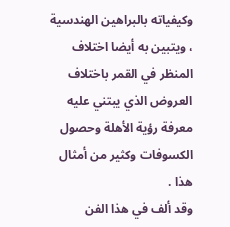وكيفياته بالبراهين الهندسية ، ويتبين به أيضا اختلاف المنظر في القمر باختلاف العروض الذي يبتني عليه معرفة رؤية الأهلة وحصول الكسوفات وكثير من أمثال هذا .
وقد ألف في هذا الفن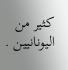كثير من اليونانيين .